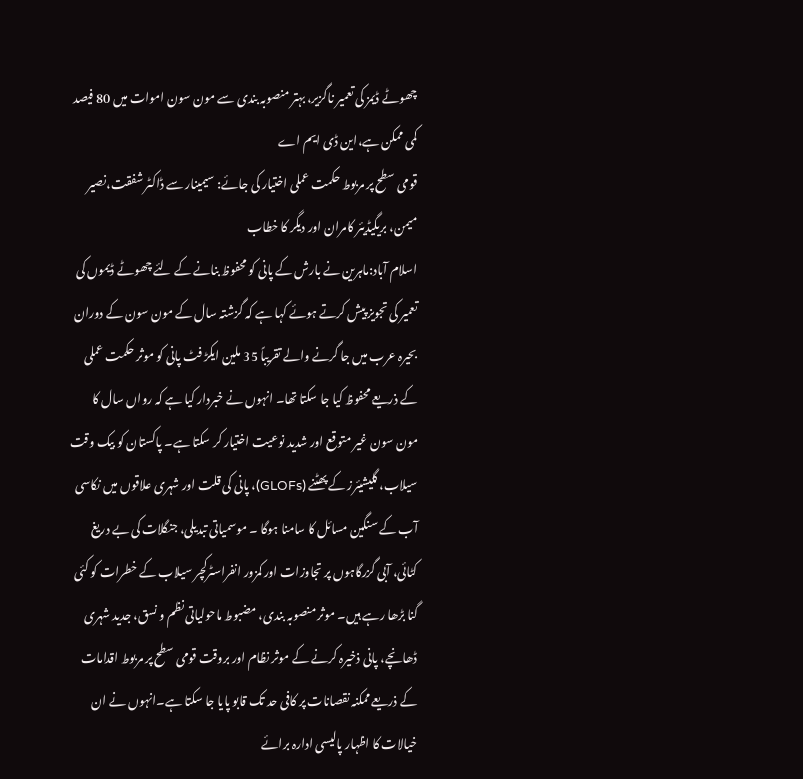چھوٹے ڈیمز کی تعمیر ناگزیر، بہتر منصوبہ بندی سے مون سون اموات میں 80 فیصد کمی ممکن ہے،این ڈی ایم اے
قومی سطح پر مربوط حکمت عملی اختیار کی جائے: سیمینار سے ڈاکٹر شفقت،نصیر میمن، بریگیڈیئر کامران اور دیگر کا خطاب
اسلام آباد:ماہرین نے بارش کے پانی کو محفوظ بنانے کے لئے چھوٹے ڈیموں کی تعمیر کی تجویز پیش کرتے ہوئے کہا ہے کہ گزشتہ سال کے مون سون کے دوران بحیرہ عرب میں جا گرنے والے تقریباً 35 ملین ایکڑ فٹ پانی کو موثر حکمت عملی کے ذریعے محفوظ کیا جا سکتا تھا۔ انہوں نے خبردار کیا ہے کہ رواں سال کا مون سون غیر متوقع اور شدید نوعیت اختیار کر سکتا ہے۔ پاکستان کو بیک وقت سیلاب، گلیشیئرز کے پھٹنے (GLOFs)، پانی کی قلت اور شہری علاقوں میں نکاسی آب کے سنگین مسائل کا سامنا ہوگا ۔ موسمیاتی تبدیلی، جنگلات کی بے دریغ کٹائی، آبی گزرگاہوں پر تجاوزات اور کمزور انفراسٹرکچر سیلاب کے خطرات کو کئی گنا بڑھا رہے ہیں۔ موثر منصوبہ بندی، مضبوط ماحولیاتی نظم و نسق، جدید شہری ڈھانچے، پانی ذخیرہ کرنے کے موثر نظام اور بروقت قومی سطح پر مربوط اقدامات کے ذریعے ممکنہ نقصانات پر کافی حد تک قابو پایا جا سکتا ہے۔انہوں نے ان خیالات کا اظہار پالیسی ادارہ برائے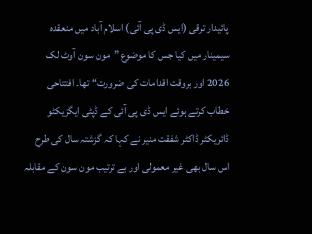پائیدار ترقی (ایس ڈی پی آئی) اسلام آباد میں منعقدہ سیمینار میں کیا جس کا موضوع ”مون سون آوٹ لک 2026 اور بروقت اقدامات کی ضرورت“ تھا۔ افتتاحی خطاب کرتے ہوئے ایس ڈی پی آئی کے ڈپٹی ایگزیکٹو ڈائریکٹر ڈاکٹر شفقت منیر نے کہا کہ گزشتہ سال کی طرح اس سال بھی غیر معمولی اور بے ترتیب مون سون کے مقابلہ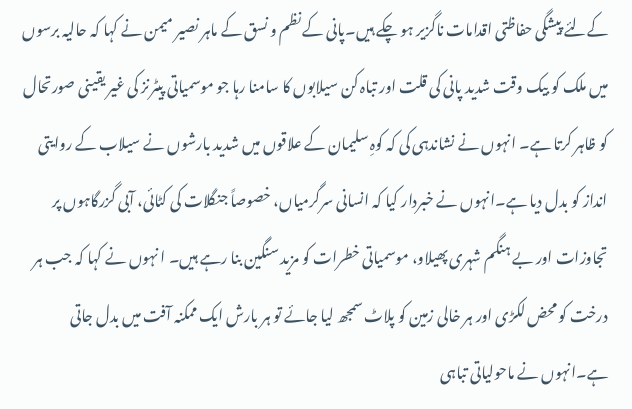کےلئے پیشگی حفاظتی اقدامات ناگزیر ہو چکے ہیں۔پانی کے نظم و نسق کے ماہر نصیر میمن نے کہا کہ حالیہ برسوں میں ملک کو بیک وقت شدید پانی کی قلت اور تباہ کن سیلابوں کا سامنا رہا جو موسمیاتی پیٹرنز کی غیر یقینی صورتحال کو ظاہر کرتا ہے۔ انہوں نے نشاندہی کی کہ کوہِ سلیمان کے علاقوں میں شدید بارشوں نے سیلاب کے روایتی انداز کو بدل دیا ہے۔انہوں نے خبردار کیا کہ انسانی سرگرمیاں، خصوصاً جنگلات کی کٹائی، آبی گزرگاہوں پر تجاوزات اور بے ہنگم شہری پھیلاو، موسمیاتی خطرات کو مزید سنگین بنا رہے ہیں۔ ا نہوں نے کہا کہ جب ہر درخت کو محض لکڑی اور ہر خالی زمین کو پلاٹ سمجھ لیا جائے تو ہر بارش ایک ممکنہ آفت میں بدل جاتی ہے۔انہوں نے ماحولیاتی تباہی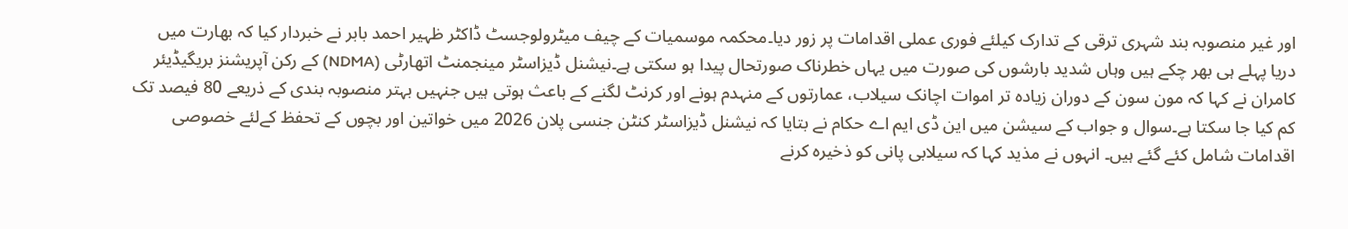اور غیر منصوبہ بند شہری ترقی کے تدارک کیلئے فوری عملی اقدامات پر زور دیا۔محکمہ موسمیات کے چیف میٹرولوجسٹ ڈاکٹر ظہیر احمد بابر نے خبردار کیا کہ بھارت میں دریا پہلے ہی بھر چکے ہیں وہاں شدید بارشوں کی صورت میں یہاں خطرناک صورتحال پیدا ہو سکتی ہے۔نیشنل ڈیزاسٹر مینجمنٹ اتھارٹی (NDMA) کے رکن آپریشنز بریگیڈیئر کامران نے کہا کہ مون سون کے دوران زیادہ تر اموات اچانک سیلاب، عمارتوں کے منہدم ہونے اور کرنٹ لگنے کے باعث ہوتی ہیں جنہیں بہتر منصوبہ بندی کے ذریعے 80 فیصد تک کم کیا جا سکتا ہے۔سوال و جواب کے سیشن میں این ڈی ایم اے حکام نے بتایا کہ نیشنل ڈیزاسٹر کنٹن جنسی پلان 2026 میں خواتین اور بچوں کے تحفظ کےلئے خصوصی اقدامات شامل کئے گئے ہیں۔ انہوں نے مذید کہا کہ سیلابی پانی کو ذخیرہ کرنے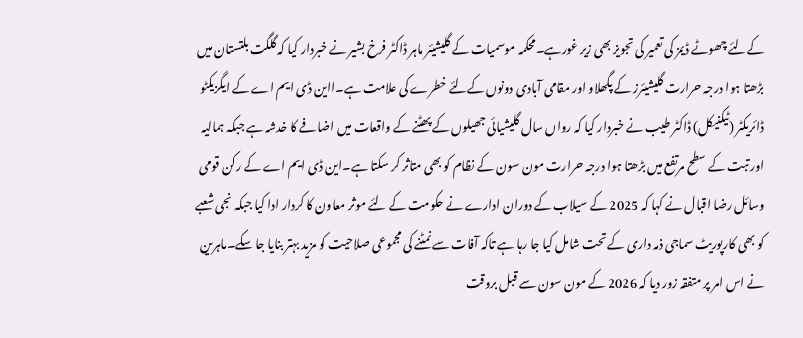کےلئے چھوٹے ڈیمز کی تعمیر کی تجویز بھی زیر غورہے۔محکمہ موسمیات کے گلیشیئر ماہر ڈاکٹر فرخ بشیر نے خبردار کیا کہ گلگت بلتستان میں بڑھتا ہوا درجہ حرارت گلیشیئرز کے پگھلاو اور مقامی آبادی دونوں کےلئے خطرے کی علامت ہے۔ااین ڈی ایم اے کے ایگزیکٹو ڈائریکٹر (ٹیکنیکل) ڈاکٹر طیب نے خبردار کیا کہ رواں سال گلیشیائی جھیلوں کے پھٹنے کے واقعات میں اضافے کا خدشہ ہے جبکہ ہمالیہ اور تبت کے سطح مرتفع میں بڑھتا ہوا درجہ حرارت مون سون کے نظام کو بھی متاثر کر سکتا ہے۔این ڈی ایم اے کے رکن قومی وسائل رضا اقبال نے کہا کہ 2025 کے سیلاب کے دوران ادارے نے حکومت کے لئے موثر معاون کا کردار ادا کیا جبکہ نجی شعبے کو بھی کارپوریٹ سماجی ذمہ داری کے تحت شامل کیا جا رہا ہے تاکہ آفات سے نمٹنے کی مجموعی صلاحیت کو مزید بہتر بنایا جا سکے۔ماہرین نے اس امر پر متفقہ زور دیا کہ 2026 کے مون سون سے قبل بروقت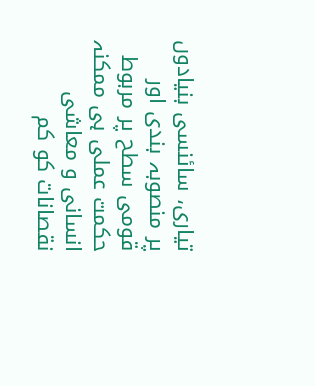تیاری، سائنسی بنیادوں پر منصوبہ بندی اور قومی سطح پر مربوط حکمت عملی ہی ممکنہ انسانی و معاشی نقصانات کو کم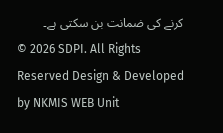کرنے کی ضمانت بن سکتی ہے۔
© 2026 SDPI. All Rights Reserved Design & Developed by NKMIS WEB Unit